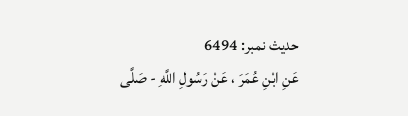حدیث نمبر: 6494
عَنِ ابْنِ عُمَرَ ، عَنْ رَسُولِ اللَّهِ - صَلَّى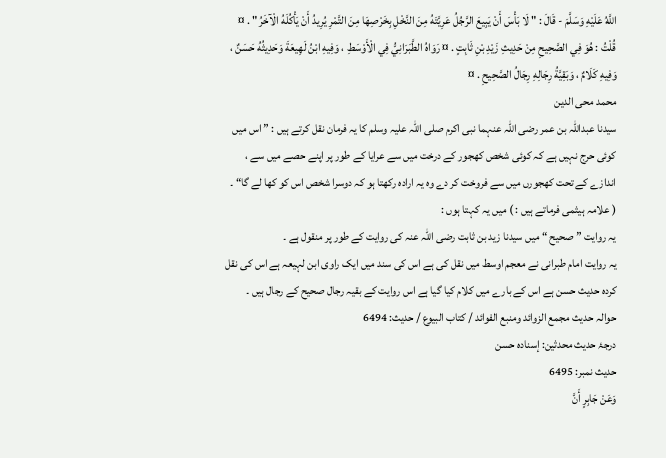اللَّهُ عَلَيْهِ وَسَلَّمَ - قَالَ : " لَا بَأْسَ أَنْ يَبِيعَ الرَّجُلُ عَرِيَّتَهُ مِنَ النَّخْلِ بِخَرْصِهَا مِنَ التَّمْرِ يُرِيدُ أَنْ يَأْكُلَهُ الْآخَرُ " . ¤ قُلْتُ : هُوَ فِي الصَّحِيحِ مِنْ حَدِيثِ زَيْدِ بْنِ ثَابِتٍ . ¤ رَوَاهُ الطَّبَرَانِيُّ فِي الْأَوْسَطِ ، وَفِيهِ ابْنُ لَهِيعَةَ وَحَدِيثُهُ حَسَنٌ ، وَفِيهِ كَلَامٌ ، وَبَقِيَّةُ رِجَالِهِ رِجَالُ الصَّحِيحِ . ¤
محمد محی الدین
سیدنا عبداللہ بن عمر رضی اللہ عنہما نبی اکرم صلی اللہ علیہ وسلم کا یہ فرمان نقل کرتے ہیں : ” اس میں کوئی حرج نہیں ہے کہ کوئی شخص کھجور کے درخت میں سے عرایا کے طور پر اپنے حصے میں سے ، اندازے کے تحت کھجورں میں سے فروخت کر دے وہ یہ ارادہ رکھتا ہو کہ دوسرا شخص اس کو کھا لے گا“ ۔ ( علامہ ہیثمی فرماتے ہیں : ) میں یہ کہتا ہوں :
یہ روایت ” صحیح “ میں سیدنا زید بن ثابت رضی اللہ عنہ کی روایت کے طور پر منقول ہے ۔
یہ روایت امام طبرانی نے معجم اوسط میں نقل کی ہے اس کی سند میں ایک راوی ابن لہیعہ ہے اس کی نقل کردہ حدیث حسن ہے اس کے بارے میں کلام کیا گیا ہے اس روایت کے بقیہ رجال صحیح کے رجال ہیں ۔
حوالہ حدیث مجمع الزوائد ومنبع الفوائد / كتاب البيوع / حدیث: 6494
درجۂ حدیث محدثین: إسنادہ حسن
حدیث نمبر: 6495
وَعَنْ جَابِرٍ أَنَّ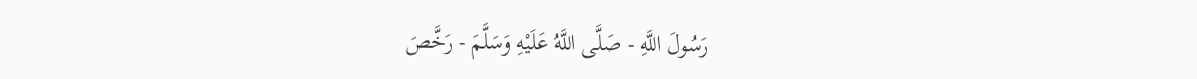رَسُولَ اللَّهِ - صَلَّى اللَّهُ عَلَيْهِ وَسَلَّمَ - رَخَّصَ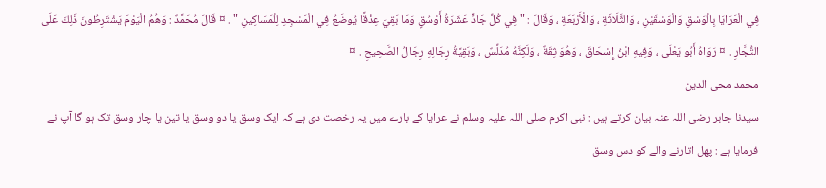فِي الْعَرَايَا بِالْوَسْقِ وَالْوَسْقَيْنِ ، وَالثَّلَاثَةِ ، وَالْأَرْبَعَةِ ، وَقَالَ : " فِي كُلِّ جَادٍّ عَشَرَةُ أَوْسُقٍ وَمَا بَقِيَ عِذْقًا يُوضَعُ فِي الْمَسْجِدِ لِلْمَسَاكِينِ " . ¤ قَالَ مُحَمَّدٌ : وَهُمُ الْيَوْمَ يَشْتَرِطُونَ ذَلِكَ عَلَى التُّجَّارِ . ¤ رَوَاهُ أَبُو يَعْلَى ، وَفِيهِ ابْنُ إِسْحَاقَ ، وَهُوَ ثِقَةٌ ، وَلَكِنَّهُ مُدَلِّسٌ ، وَبَقِيَّةُ رِجَالِهِ رِجَالُ الصَّحِيحِ . ¤
محمد محی الدین
سیدنا جابر رضی اللہ عنہ بیان کرتے ہیں : نبی اکرم صلی اللہ علیہ وسلم نے عرایا کے بارے میں یہ رخصت دی ہے کہ ایک وسق یا دو وسق یا تین یا چار وسق تک ہو گا آپ نے فرمایا ہے : پھل اتارنے والے کو دس وسق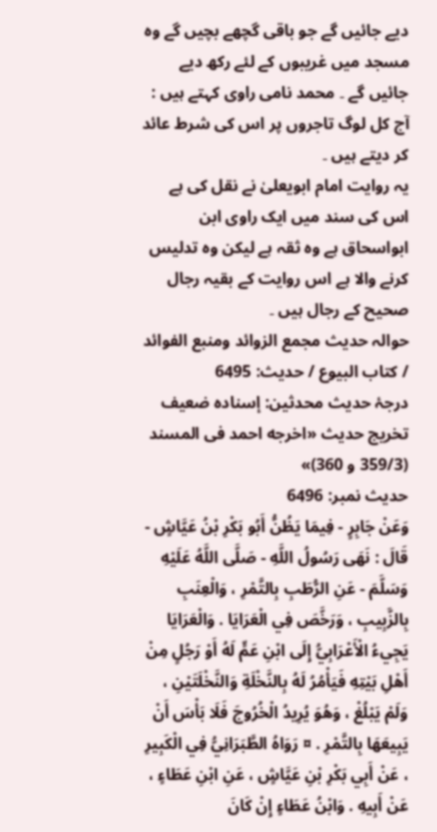دیے جائیں گے جو باقی گچھے بچیں گے وہ مسجد میں غریبوں کے لئے رکھ دیے جائیں گے ۔ محمد نامی راوی کہتے ہیں : آج کل لوگ تاجروں پر اس کی شرط عائد کر دیتے ہیں ۔
یہ روایت امام ابویعلیٰ نے نقل کی ہے اس کی سند میں ایک راوی ابن ابواسحاق ہے وہ ثقہ ہے لیکن وہ تدلیس کرنے والا ہے اس روایت کے بقیہ رجال صحیح کے رجال ہیں ۔
حوالہ حدیث مجمع الزوائد ومنبع الفوائد / كتاب البيوع / حدیث: 6495
درجۂ حدیث محدثین: إسناده ضعیف
تخریج حدیث «اخرجه احمد فى المسند (359/3 و 360)»
حدیث نمبر: 6496
وَعَنْ جَابِرٍ - فِيمَا يَظُنُّ أَبُو بَكْرِ بْنُ عَيَّاشٍ - قَالَ : نَهَى رَسُولُ اللَّهِ - صَلَّى اللَّهُ عَلَيْهِ وَسَلَّمَ - عَنِ الرُّطَبِ بِالتَّمْرِ ، وَالْعِنَبِ بِالزَّبِيبِ ، وَرَخَّصَ فِي الْعَرَايَا . وَالْعَرَايَا يَجِيءُ الْأَعْرَابِيُّ إِلَى ابْنِ عَمٍّ لَهُ أَوْ رَجُلٍ مِنْ أَهْلِ بَيْتِهِ فَيَأْمُرُ لَهُ بِالنَّخْلَةِ وَالنَّخْلَتَيْنِ ، وَلَمْ يَبْلُغْ ، وَهُوَ يُرِيدُ الْخُرُوجَ فَلَا بَأْسَ أَنْ يَبِيعَهَا بِالتَّمْرِ . ¤ رَوَاهُ الطَّبَرَانِيُّ فِي الْكَبِيرِ ، عَنْ أَبِي بَكْرِ بْنِ عَيَّاشٍ ، عَنِ ابْنِ عَطَاءٍ ، عَنْ أَبِيهِ . وَابْنُ عَطَاءٍ إِنْ كَانَ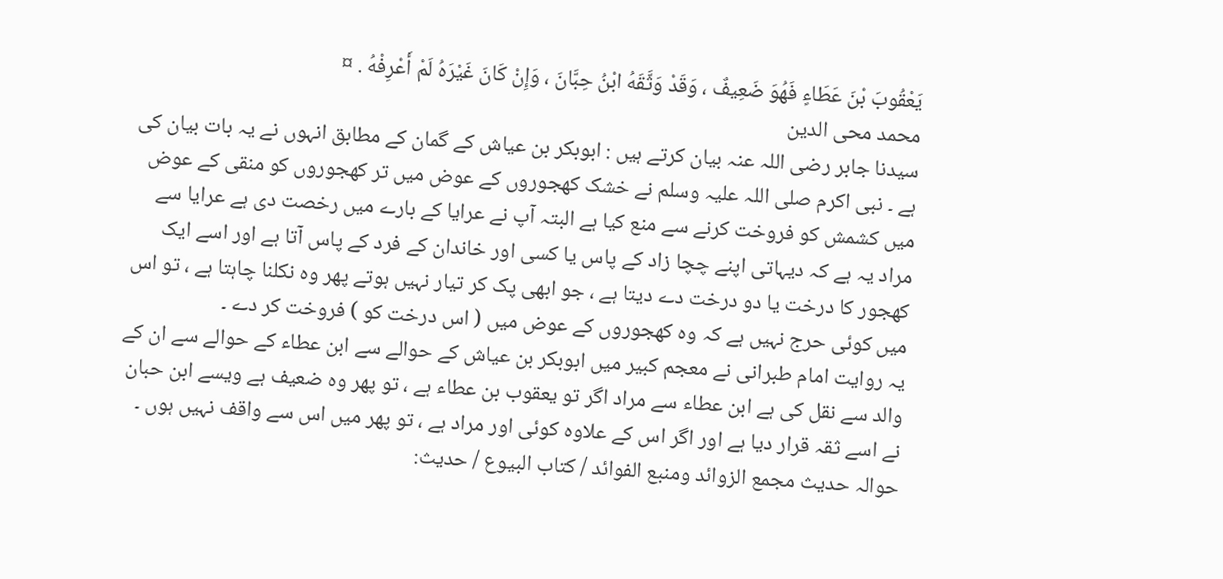يَعْقُوبَ بْنَ عَطَاءٍ فَهُوَ ضَعِيفٌ ، وَقَدْ وَثَّقَهُ ابْنُ حِبَّانَ ، وَإِنْ كَانَ غَيْرَهُ لَمْ أَعْرِفْهُ . ¤
محمد محی الدین
سیدنا جابر رضی اللہ عنہ بیان کرتے ہیں : ابوبکر بن عیاش کے گمان کے مطابق انہوں نے یہ بات بیان کی ہے ۔ نبی اکرم صلی اللہ علیہ وسلم نے خشک کھجوروں کے عوض میں تر کھجوروں کو منقی کے عوض میں کشمش کو فروخت کرنے سے منع کیا ہے البتہ آپ نے عرایا کے بارے میں رخصت دی ہے عرایا سے مراد یہ ہے کہ دیہاتی اپنے چچا زاد کے پاس یا کسی اور خاندان کے فرد کے پاس آتا ہے اور اسے ایک کھجور کا درخت یا دو درخت دے دیتا ہے ، جو ابھی پک کر تیار نہیں ہوتے پھر وہ نکلنا چاہتا ہے ، تو اس میں کوئی حرج نہیں ہے کہ وہ کھجوروں کے عوض میں ( اس درخت کو ) فروخت کر دے ۔
یہ روایت امام طبرانی نے معجم کبیر میں ابوبکر بن عیاش کے حوالے سے ابن عطاء کے حوالے سے ان کے والد سے نقل کی ہے ابن عطاء سے مراد اگر تو یعقوب بن عطاء ہے ، تو پھر وہ ضعیف ہے ویسے ابن حبان نے اسے ثقہ قرار دیا ہے اور اگر اس کے علاوہ کوئی اور مراد ہے ، تو پھر میں اس سے واقف نہیں ہوں ۔
حوالہ حدیث مجمع الزوائد ومنبع الفوائد / كتاب البيوع / حدیث: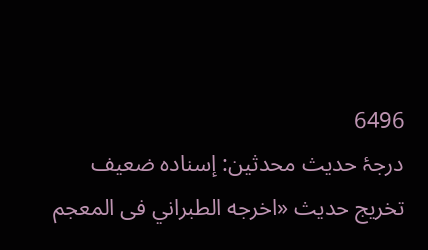6496
درجۂ حدیث محدثین: إسناده ضعیف
تخریج حدیث «اخرجه الطبراني فى المعجم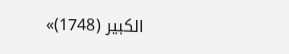الكبير (1748)»